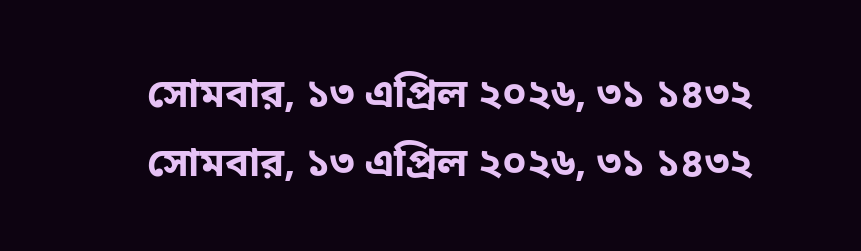সোমবার, ১৩ এপ্রিল ২০২৬, ৩১ ১৪৩২
সোমবার, ১৩ এপ্রিল ২০২৬, ৩১ ১৪৩২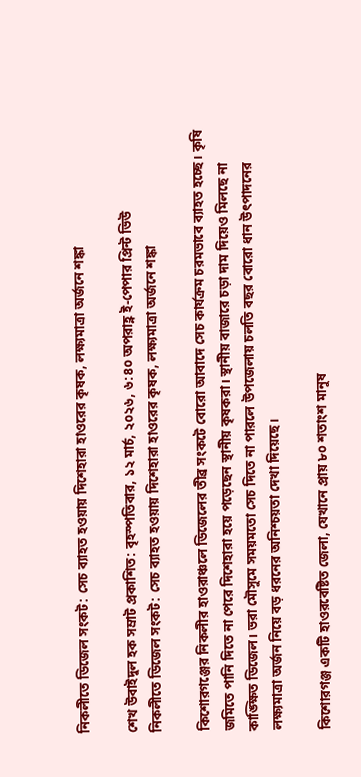নিকলীতে ডিজেল সংকট: সেচ ব্যাহত হওয়ায় দিশেহারা হাওরের কৃষক, লক্ষ্যমাত্রা অর্জনে শঙ্কা

শেখ উবাইদুল হক সম্রাট প্রকাশিত: বৃহস্পতিবার, ১২ মার্চ, ২০২৬, ৬:৪০ অপরাহ্ণ ই-পেপার প্রিন্ট ভিউ
নিকলীতে ডিজেল সংকট: সেচ ব্যাহত হওয়ায় দিশেহারা হাওরের কৃষক, লক্ষ্যমাত্রা অর্জনে শঙ্কা

কিশোরগঞ্জের নিকলীর হাওরাঞ্চলে ডিজেলের তীব্র সংকটে বোরো আবাদে সেচ কার্যক্রম চরমভাবে ব্যাহত হচ্ছে। কৃষি জমিতে পানি দিতে না পেরে দিশেহারা হয়ে পড়েছেন স্থানীয় কৃষকরা। স্থানীয় বাজারে চড়া দাম দিয়েও মিলছে না কাঙ্ক্ষিত ডিজেল। ভরা মৌসুমে সময়মতো সেচ দিতে না পারলে উপজেলায় চলতি বছর বোরো ধান উৎপাদনের লক্ষ্যমাত্রা অর্জন নিয়ে বড় ধরনের অনিশ্চয়তা দেখা দিয়েছে।

কিশোরগঞ্জ একটি হাওরবেষ্টিত জেলা, যেখানে প্রায় ৮০ শতাংশ মানুষ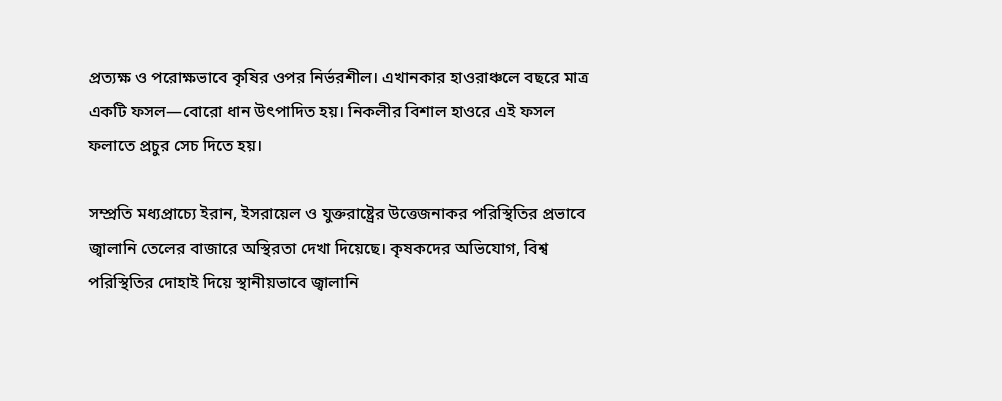প্রত্যক্ষ ও পরোক্ষভাবে কৃষির ওপর নির্ভরশীল। এখানকার হাওরাঞ্চলে বছরে মাত্র একটি ফসল—বোরো ধান উৎপাদিত হয়। নিকলীর বিশাল হাওরে এই ফসল ফলাতে প্রচুর সেচ দিতে হয়।

সম্প্রতি মধ্যপ্রাচ্যে ইরান, ইসরায়েল ও যুক্তরাষ্ট্রের উত্তেজনাকর পরিস্থিতির প্রভাবে জ্বালানি তেলের বাজারে অস্থিরতা দেখা দিয়েছে। কৃষকদের অভিযোগ, বিশ্ব পরিস্থিতির দোহাই দিয়ে স্থানীয়ভাবে জ্বালানি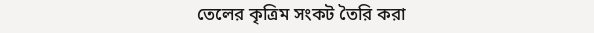তেলের কৃত্রিম সংকট তৈরি করা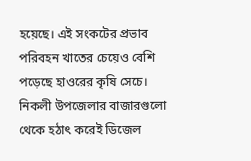হয়েছে। এই সংকটের প্রভাব পরিবহন খাতের চেয়েও বেশি পড়েছে হাওরের কৃষি সেচে। নিকলী উপজেলার বাজারগুলো থেকে হঠাৎ করেই ডিজেল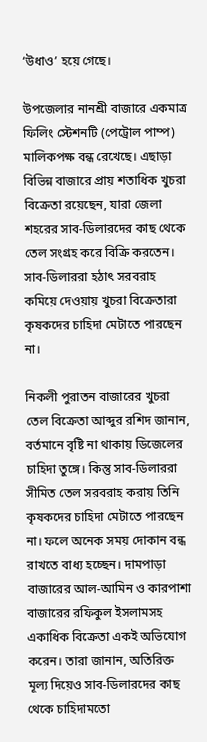‘উধাও’ হয়ে গেছে।

উপজেলার নানশ্রী বাজারে একমাত্র ফিলিং স্টেশনটি (পেট্রোল পাম্প) মালিকপক্ষ বন্ধ রেখেছে। এছাড়া বিভিন্ন বাজারে প্রায় শতাধিক খুচরা বিক্রেতা রয়েছেন, যারা জেলা শহরের সাব-ডিলারদের কাছ থেকে তেল সংগ্রহ করে বিক্রি করতেন। সাব-ডিলাররা হঠাৎ সরবরাহ কমিয়ে দেওয়ায় খুচরা বিক্রেতারা কৃষকদের চাহিদা মেটাতে পারছেন না।

নিকলী পুরাতন বাজারের খুচরা তেল বিক্রেতা আব্দুর রশিদ জানান, বর্তমানে বৃষ্টি না থাকায় ডিজেলের চাহিদা তুঙ্গে। কিন্তু সাব-ডিলাররা সীমিত তেল সরবরাহ করায় তিনি কৃষকদের চাহিদা মেটাতে পারছেন না। ফলে অনেক সময় দোকান বন্ধ রাখতে বাধ্য হচ্ছেন। দামপাড়া বাজারের আল-আমিন ও কারপাশা বাজারের রফিকুল ইসলামসহ একাধিক বিক্রেতা একই অভিযোগ করেন। তারা জানান, অতিরিক্ত মূল্য দিয়েও সাব-ডিলারদের কাছ থেকে চাহিদামতো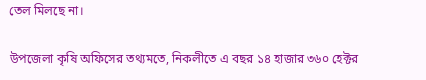তেল মিলছে না।

উপজেলা কৃষি অফিসের তথ্যমতে, নিকলীতে এ বছর ১৪ হাজার ৩৬০ হেক্টর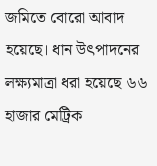জমিতে বোরো আবাদ হয়েছে। ধান উৎপাদনের লক্ষ্যমাত্রা ধরা হয়েছে ৬৬ হাজার মেট্রিক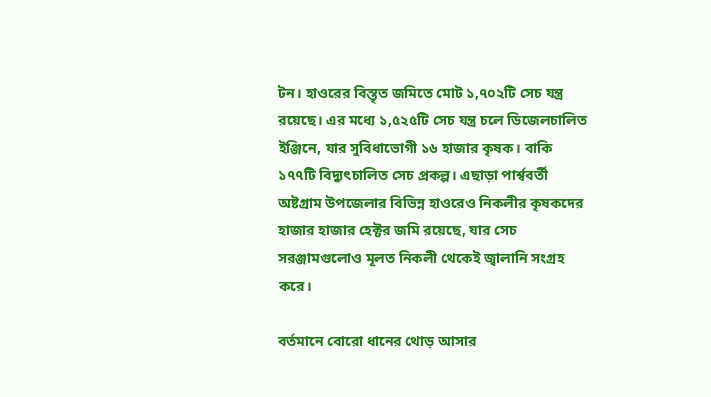টন। হাওরের বিস্তৃত জমিতে মোট ১,৭০২টি সেচ যন্ত্র রয়েছে। এর মধ্যে ১,৫২৫টি সেচ যন্ত্র চলে ডিজেলচালিত ইঞ্জিনে, যার সুবিধাভোগী ১৬ হাজার কৃষক। বাকি ১৭৭টি বিদ্যুৎচালিত সেচ প্রকল্প। এছাড়া পার্শ্ববর্তী অষ্টগ্রাম উপজেলার বিভিন্ন হাওরেও নিকলীর কৃষকদের হাজার হাজার হেক্টর জমি রয়েছে, যার সেচ সরঞ্জামগুলোও মূলত নিকলী থেকেই জ্বালানি সংগ্রহ করে।

বর্তমানে বোরো ধানের থোড় আসার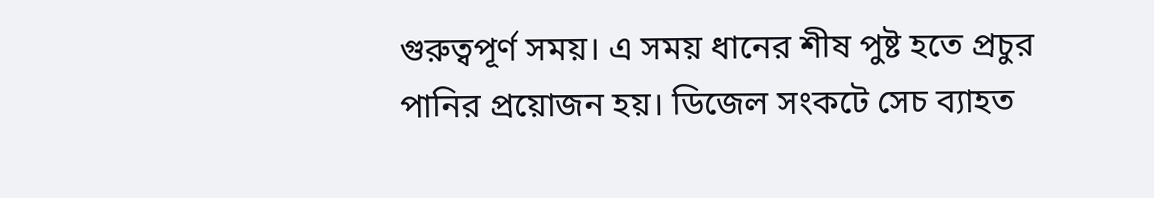গুরুত্বপূর্ণ সময়। এ সময় ধানের শীষ পুষ্ট হতে প্রচুর পানির প্রয়োজন হয়। ডিজেল সংকটে সেচ ব্যাহত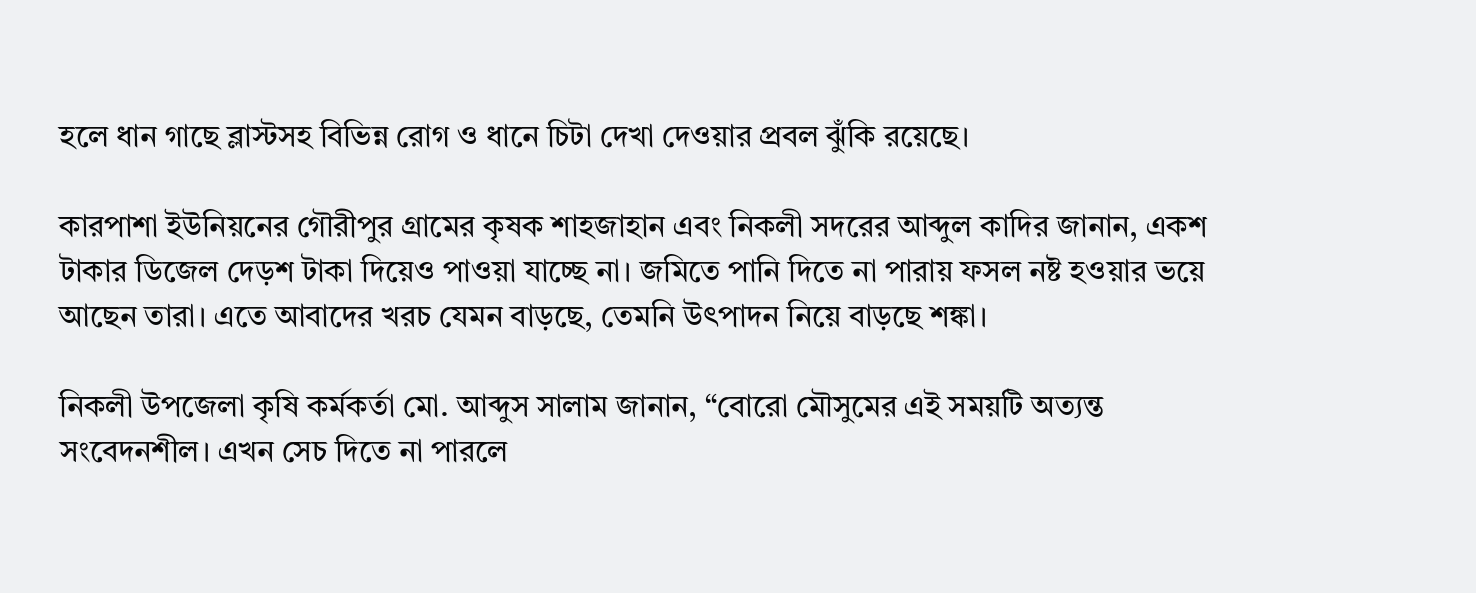হলে ধান গাছে ব্লাস্টসহ বিভিন্ন রোগ ও ধানে চিটা দেখা দেওয়ার প্রবল ঝুঁকি রয়েছে।

কারপাশা ইউনিয়নের গৌরীপুর গ্রামের কৃষক শাহজাহান এবং নিকলী সদরের আব্দুল কাদির জানান, একশ টাকার ডিজেল দেড়শ টাকা দিয়েও পাওয়া যাচ্ছে না। জমিতে পানি দিতে না পারায় ফসল নষ্ট হওয়ার ভয়ে আছেন তারা। এতে আবাদের খরচ যেমন বাড়ছে, তেমনি উৎপাদন নিয়ে বাড়ছে শঙ্কা।

নিকলী উপজেলা কৃষি কর্মকর্তা মো. আব্দুস সালাম জানান, “বোরো মৌসুমের এই সময়টি অত্যন্ত সংবেদনশীল। এখন সেচ দিতে না পারলে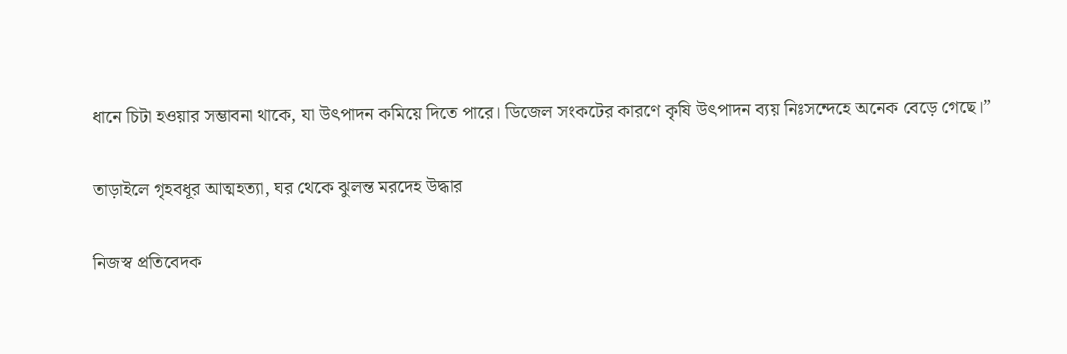ধানে চিটা হওয়ার সম্ভাবনা থাকে, যা উৎপাদন কমিয়ে দিতে পারে। ডিজেল সংকটের কারণে কৃষি উৎপাদন ব্যয় নিঃসন্দেহে অনেক বেড়ে গেছে।”

তাড়াইলে গৃহবধূর আত্মহত্যা, ঘর থেকে ঝুলন্ত মরদেহ উদ্ধার

নিজস্ব প্রতিবেদক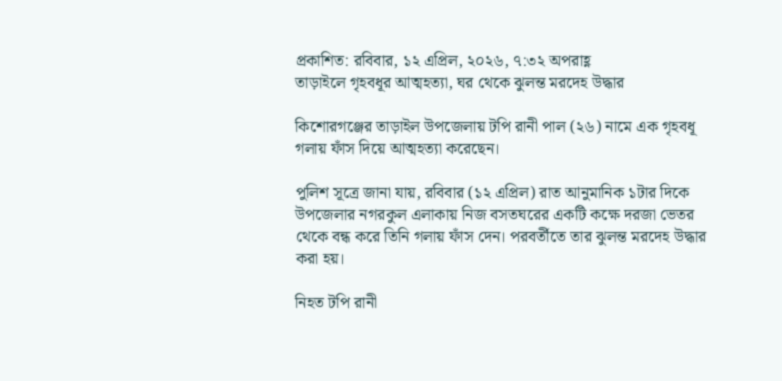প্রকাশিত: রবিবার, ১২ এপ্রিল, ২০২৬, ৭:৩২ অপরাহ্ণ
তাড়াইলে গৃহবধূর আত্মহত্যা, ঘর থেকে ঝুলন্ত মরদেহ উদ্ধার

কিশোরগঞ্জের তাড়াইল উপজেলায় টপি রানী পাল (২৬) নামে এক গৃহবধূ গলায় ফাঁস দিয়ে আত্মহত্যা করেছেন।

পুলিশ সূত্রে জানা যায়, রবিবার (১২ এপ্রিল) রাত আনুমানিক ১টার দিকে উপজেলার নগরকুল এলাকায় নিজ বসতঘরের একটি কক্ষে দরজা ভেতর থেকে বন্ধ করে তিনি গলায় ফাঁস দেন। পরবর্তীতে তার ঝুলন্ত মরদেহ উদ্ধার করা হয়।

নিহত টপি রানী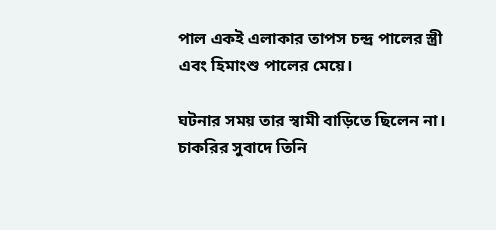পাল একই এলাকার তাপস চন্দ্র পালের স্ত্রী এবং হিমাংশু পালের মেয়ে।

ঘটনার সময় তার স্বামী বাড়িতে ছিলেন না। চাকরির সুবাদে তিনি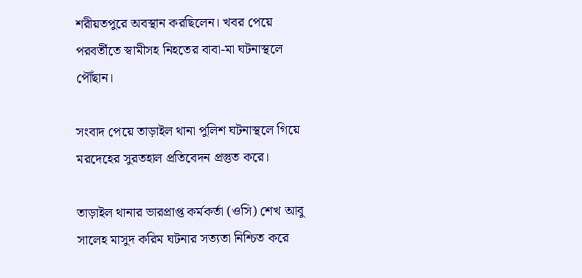শরীয়তপুরে অবস্থান করছিলেন। খবর পেয়ে পরবর্তীতে স্বামীসহ নিহতের বাবা-মা ঘটনাস্থলে পৌঁছান।

সংবাদ পেয়ে তাড়াইল থানা পুলিশ ঘটনাস্থলে গিয়ে মরদেহের সুরতহাল প্রতিবেদন প্রস্তুত করে।

তাড়াইল থানার ভারপ্রাপ্ত কর্মকর্তা (ওসি) শেখ আবু সালেহ মাসুদ করিম ঘটনার সত্যতা নিশ্চিত করে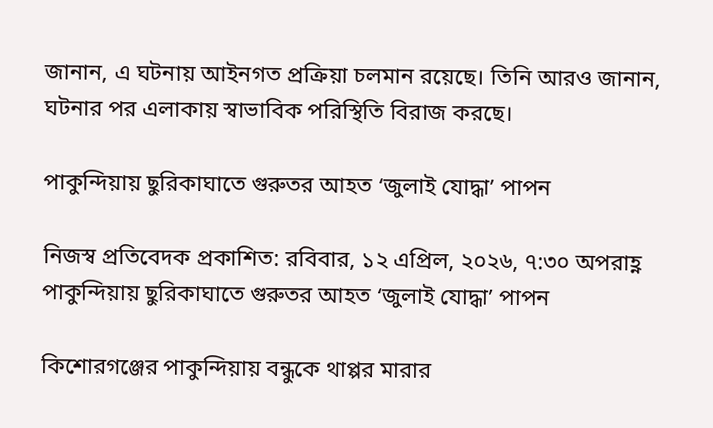জানান, এ ঘটনায় আইনগত প্রক্রিয়া চলমান রয়েছে। তিনি আরও জানান, ঘটনার পর এলাকায় স্বাভাবিক পরিস্থিতি বিরাজ করছে।

পাকুন্দিয়ায় ছুরিকাঘাতে গুরুতর আহত ‘জুলাই যোদ্ধা’ পাপন

নিজস্ব প্রতিবেদক প্রকাশিত: রবিবার, ১২ এপ্রিল, ২০২৬, ৭:৩০ অপরাহ্ণ
পাকুন্দিয়ায় ছুরিকাঘাতে গুরুতর আহত ‘জুলাই যোদ্ধা’ পাপন

কিশোরগঞ্জের পাকুন্দিয়ায় বন্ধুকে থাপ্পর মারার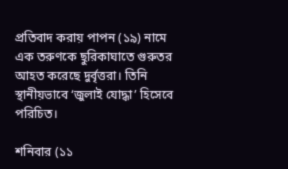প্রতিবাদ করায় পাপন (১৯) নামে এক তরুণকে ছুরিকাঘাতে গুরুতর আহত করেছে দুর্বৃত্তরা। তিনি স্থানীয়ভাবে ‘জুলাই যোদ্ধা’ হিসেবে পরিচিত।

শনিবার (১১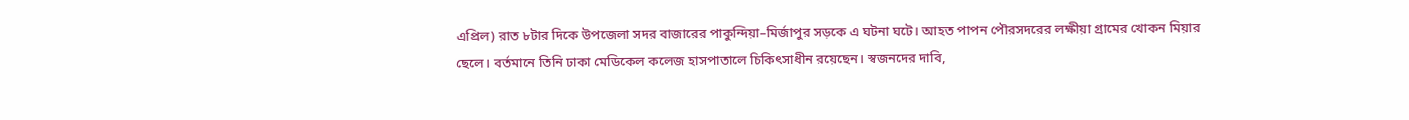এপ্রিল) রাত ৮টার দিকে উপজেলা সদর বাজারের পাকুন্দিয়া–মির্জাপুর সড়কে এ ঘটনা ঘটে। আহত পাপন পৌরসদরের লক্ষীয়া গ্রামের খোকন মিয়ার ছেলে। বর্তমানে তিনি ঢাকা মেডিকেল কলেজ হাসপাতালে চিকিৎসাধীন রয়েছেন। স্বজনদের দাবি,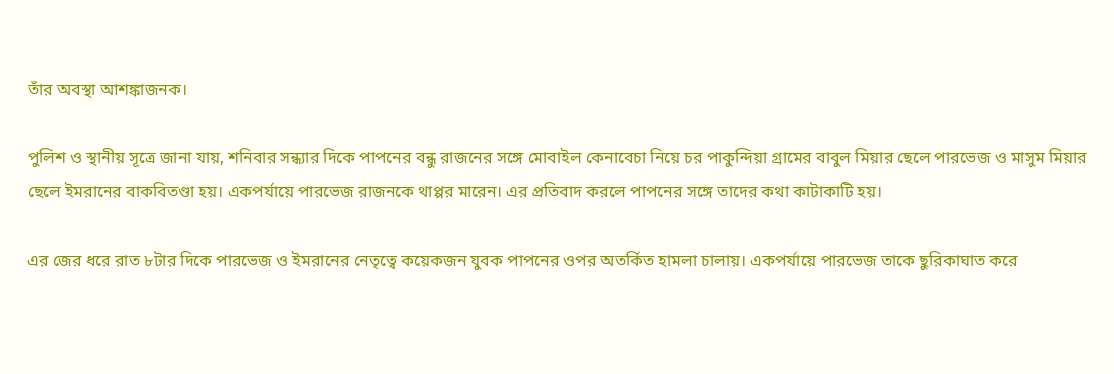তাঁর অবস্থা আশঙ্কাজনক।

পুলিশ ও স্থানীয় সূত্রে জানা যায়, শনিবার সন্ধ্যার দিকে পাপনের বন্ধু রাজনের সঙ্গে মোবাইল কেনাবেচা নিয়ে চর পাকুন্দিয়া গ্রামের বাবুল মিয়ার ছেলে পারভেজ ও মাসুম মিয়ার ছেলে ইমরানের বাকবিতণ্ডা হয়। একপর্যায়ে পারভেজ রাজনকে থাপ্পর মারেন। এর প্রতিবাদ করলে পাপনের সঙ্গে তাদের কথা কাটাকাটি হয়।

এর জের ধরে রাত ৮টার দিকে পারভেজ ও ইমরানের নেতৃত্বে কয়েকজন যুবক পাপনের ওপর অতর্কিত হামলা চালায়। একপর্যায়ে পারভেজ তাকে ছুরিকাঘাত করে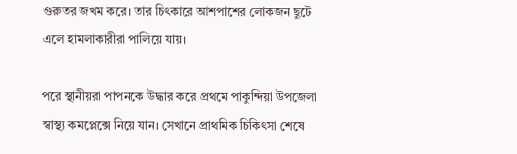গুরুতর জখম করে। তার চিৎকারে আশপাশের লোকজন ছুটে এলে হামলাকারীরা পালিয়ে যায়।

পরে স্থানীয়রা পাপনকে উদ্ধার করে প্রথমে পাকুন্দিয়া উপজেলা স্বাস্থ্য কমপ্লেক্সে নিয়ে যান। সেখানে প্রাথমিক চিকিৎসা শেষে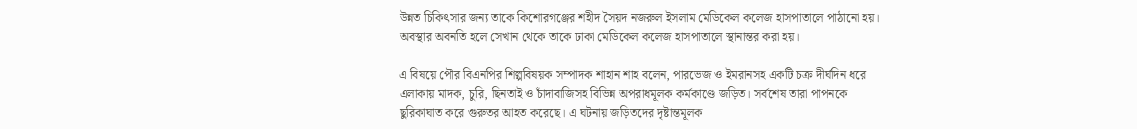উন্নত চিকিৎসার জন্য তাকে কিশোরগঞ্জের শহীদ সৈয়দ নজরুল ইসলাম মেডিকেল কলেজ হাসপাতালে পাঠানো হয়। অবস্থার অবনতি হলে সেখান থেকে তাকে ঢাকা মেডিকেল কলেজ হাসপাতালে স্থানান্তর করা হয়।

এ বিষয়ে পৌর বিএনপির শিল্পবিষয়ক সম্পাদক শাহান শাহ বলেন, পারভেজ ও ইমরানসহ একটি চক্র দীর্ঘদিন ধরে এলাকায় মাদক, চুরি, ছিনতাই ও চাঁদাবাজিসহ বিভিন্ন অপরাধমূলক কর্মকাণ্ডে জড়িত। সর্বশেষ তারা পাপনকে ছুরিকাঘাত করে গুরুতর আহত করেছে। এ ঘটনায় জড়িতদের দৃষ্টান্তমূলক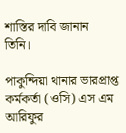শাস্তির দাবি জানান তিনি।

পাকুন্দিয়া থানার ভারপ্রাপ্ত কর্মকর্তা (ওসি) এস এম আরিফুর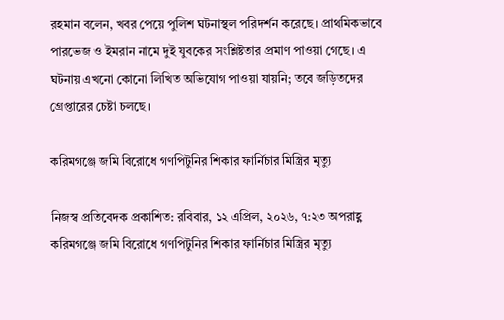রহমান বলেন, খবর পেয়ে পুলিশ ঘটনাস্থল পরিদর্শন করেছে। প্রাথমিকভাবে পারভেজ ও ইমরান নামে দুই যুবকের সংশ্লিষ্টতার প্রমাণ পাওয়া গেছে। এ ঘটনায় এখনো কোনো লিখিত অভিযোগ পাওয়া যায়নি; তবে জড়িতদের গ্রেপ্তারের চেষ্টা চলছে।

করিমগঞ্জে জমি বিরোধে গণপিটুনির শিকার ফার্নিচার মিস্ত্রির মৃত্যু

নিজস্ব প্রতিবেদক প্রকাশিত: রবিবার, ১২ এপ্রিল, ২০২৬, ৭:২৩ অপরাহ্ণ
করিমগঞ্জে জমি বিরোধে গণপিটুনির শিকার ফার্নিচার মিস্ত্রির মৃত্যু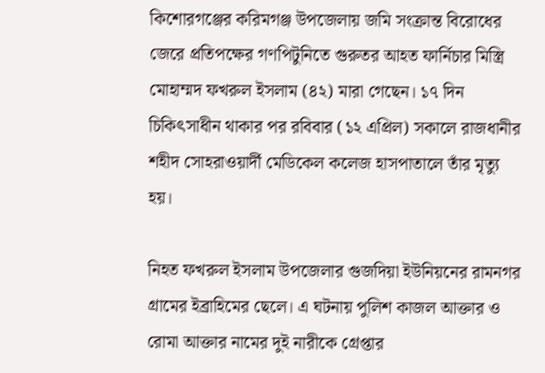কিশোরগঞ্জের করিমগঞ্জ উপজেলায় জমি সংক্রান্ত বিরোধের জেরে প্রতিপক্ষের গণপিটুনিতে গুরুতর আহত ফার্নিচার মিস্ত্রি মোহাম্মদ ফখরুল ইসলাম (৪২) মারা গেছেন। ১৭ দিন চিকিৎসাধীন থাকার পর রবিবার (১২ এপ্রিল) সকালে রাজধানীর শহীদ সোহরাওয়ার্দী মেডিকেল কলেজ হাসপাতালে তাঁর মৃত্যু হয়।

নিহত ফখরুল ইসলাম উপজেলার গুজদিয়া ইউনিয়নের রামনগর গ্রামের ইব্রাহিমের ছেলে। এ ঘটনায় পুলিশ কাজল আক্তার ও রোমা আক্তার নামের দুই নারীকে গ্রেপ্তার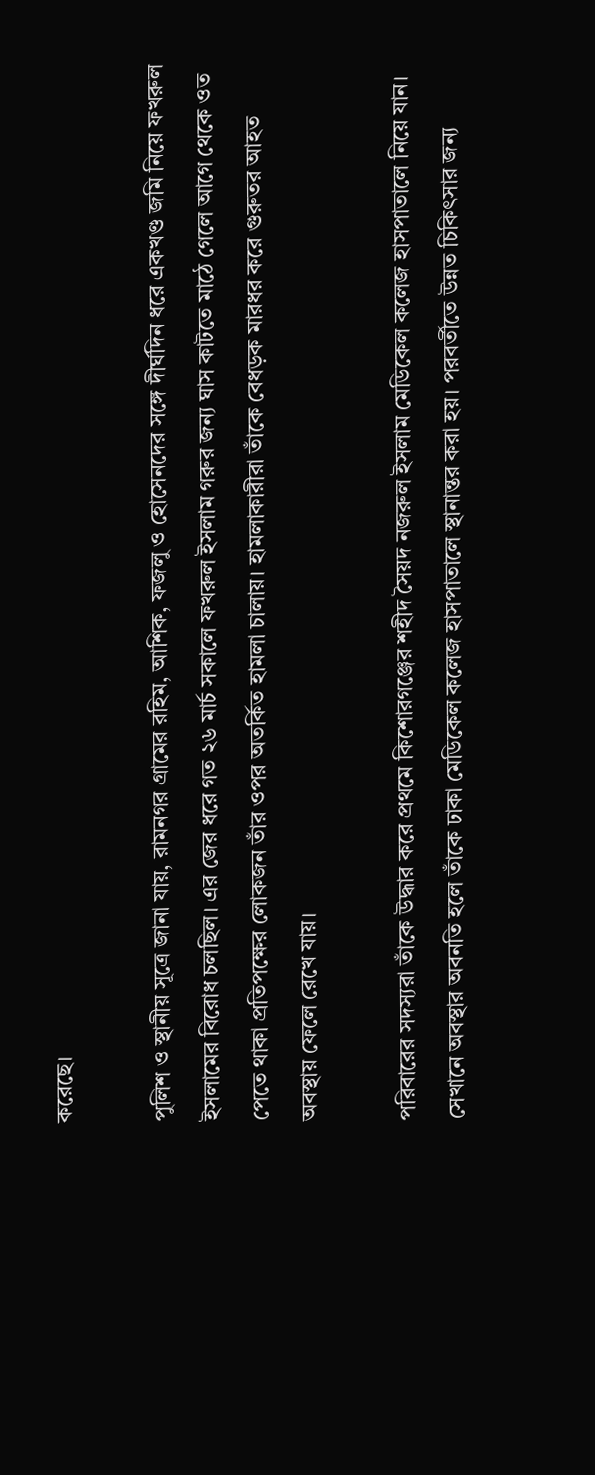করেছে।

পুলিশ ও স্থানীয় সূত্রে জানা যায়, রামনগর গ্রামের রহিম, আশিক, ফজলু ও হোসেনদের সঙ্গে দীর্ঘদিন ধরে একখণ্ড জমি নিয়ে ফখরুল ইসলামের বিরোধ চলছিল। এর জের ধরে গত ২৬ মার্চ সকালে ফখরুল ইসলাম গরুর জন্য ঘাস কাটতে মাঠে গেলে আগে থেকে ওত পেতে থাকা প্রতিপক্ষের লোকজন তাঁর ওপর অতর্কিত হামলা চালায়। হামলাকারীরা তাঁকে বেধড়ক মারধর করে গুরুতর আহত অবস্থায় ফেলে রেখে যায়।

পরিবারের সদস্যরা তাঁকে উদ্ধার করে প্রথমে কিশোরগঞ্জের শহীদ সৈয়দ নজরুল ইসলাম মেডিকেল কলেজ হাসপাতালে নিয়ে যান। সেখানে অবস্থার অবনতি হলে তাঁকে ঢাকা মেডিকেল কলেজ হাসপাতালে স্থানান্তর করা হয়। পরবর্তীতে উন্নত চিকিৎসার জন্য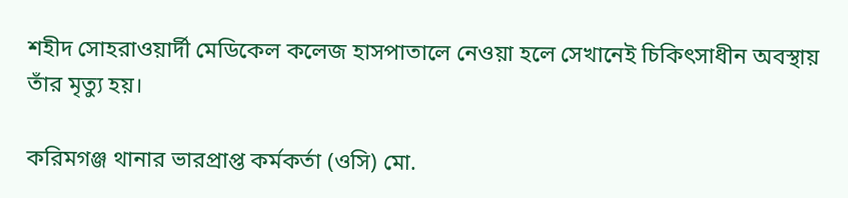শহীদ সোহরাওয়ার্দী মেডিকেল কলেজ হাসপাতালে নেওয়া হলে সেখানেই চিকিৎসাধীন অবস্থায় তাঁর মৃত্যু হয়।

করিমগঞ্জ থানার ভারপ্রাপ্ত কর্মকর্তা (ওসি) মো.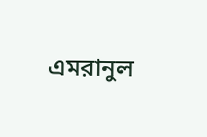এমরানুল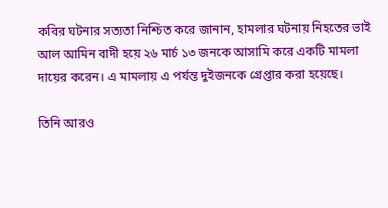কবির ঘটনার সত্যতা নিশ্চিত করে জানান, হামলার ঘটনায় নিহতের ভাই আল আমিন বাদী হয়ে ২৬ মার্চ ১৩ জনকে আসামি করে একটি মামলা দায়ের করেন। এ মামলায় এ পর্যন্ত দুইজনকে গ্রেপ্তার করা হয়েছে।

তিনি আরও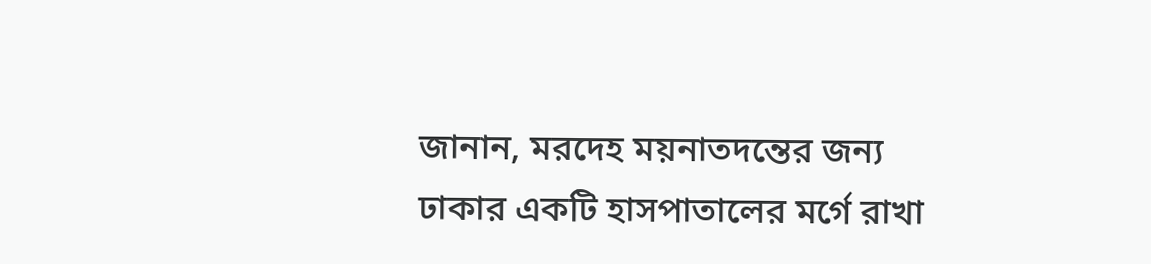জানান, মরদেহ ময়নাতদন্তের জন্য ঢাকার একটি হাসপাতালের মর্গে রাখা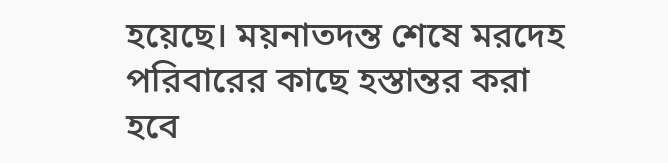হয়েছে। ময়নাতদন্ত শেষে মরদেহ পরিবারের কাছে হস্তান্তর করা হবে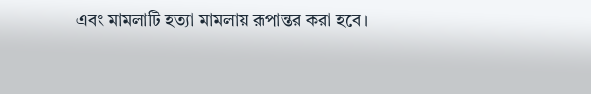এবং মামলাটি হত্যা মামলায় রূপান্তর করা হবে।